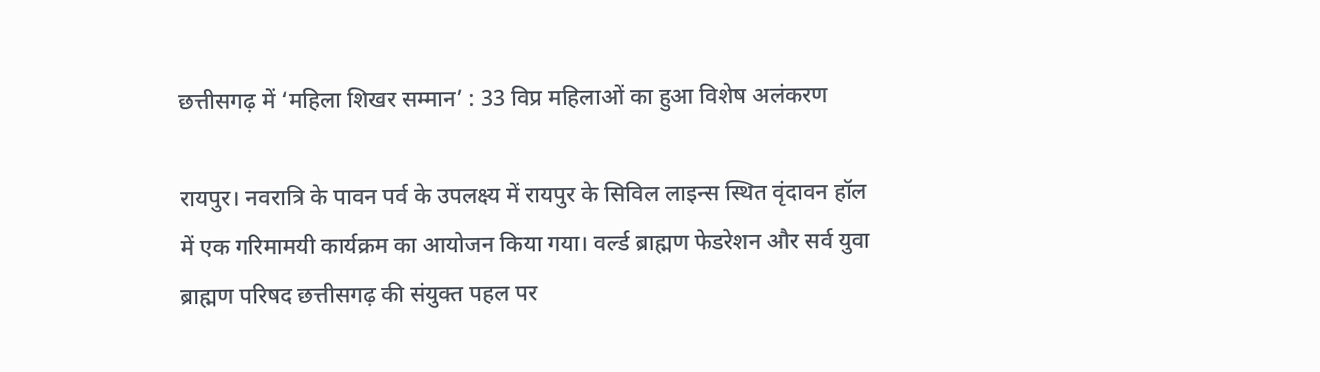छत्तीसगढ़ में ‘महिला शिखर सम्मान’ : 33 विप्र महिलाओं का हुआ विशेष अलंकरण

रायपुर। नवरात्रि के पावन पर्व के उपलक्ष्य में रायपुर के सिविल लाइन्स स्थित वृंदावन हॉल में एक गरिमामयी कार्यक्रम का आयोजन किया गया। वर्ल्ड ब्राह्मण फेडरेशन और सर्व युवा ब्राह्मण परिषद छत्तीसगढ़ की संयुक्त पहल पर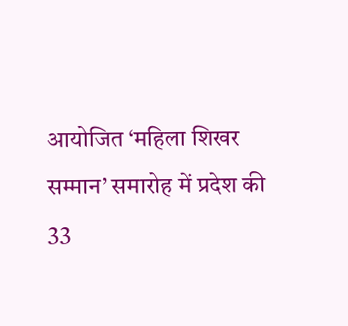आयोजित ‘महिला शिखर सम्मान’ समारोह में प्रदेश की 33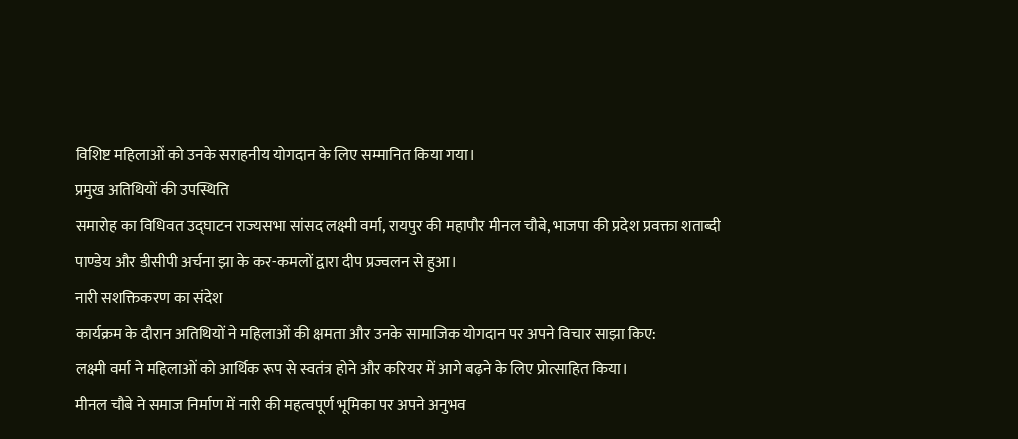विशिष्ट महिलाओं को उनके सराहनीय योगदान के लिए सम्मानित किया गया।
प्रमुख अतिथियों की उपस्थिति
समारोह का विधिवत उद्घाटन राज्यसभा सांसद लक्ष्मी वर्मा, रायपुर की महापौर मीनल चौबे, भाजपा की प्रदेश प्रवक्ता शताब्दी पाण्डेय और डीसीपी अर्चना झा के कर-कमलों द्वारा दीप प्रज्वलन से हुआ।
नारी सशक्तिकरण का संदेश
कार्यक्रम के दौरान अतिथियों ने महिलाओं की क्षमता और उनके सामाजिक योगदान पर अपने विचार साझा किए:
लक्ष्मी वर्मा ने महिलाओं को आर्थिक रूप से स्वतंत्र होने और करियर में आगे बढ़ने के लिए प्रोत्साहित किया।
मीनल चौबे ने समाज निर्माण में नारी की महत्वपूर्ण भूमिका पर अपने अनुभव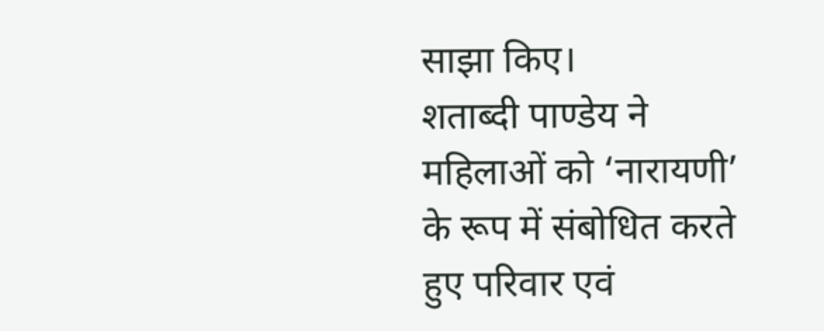साझा किए।
शताब्दी पाण्डेय ने महिलाओं को ‘नारायणी’ के रूप में संबोधित करते हुए परिवार एवं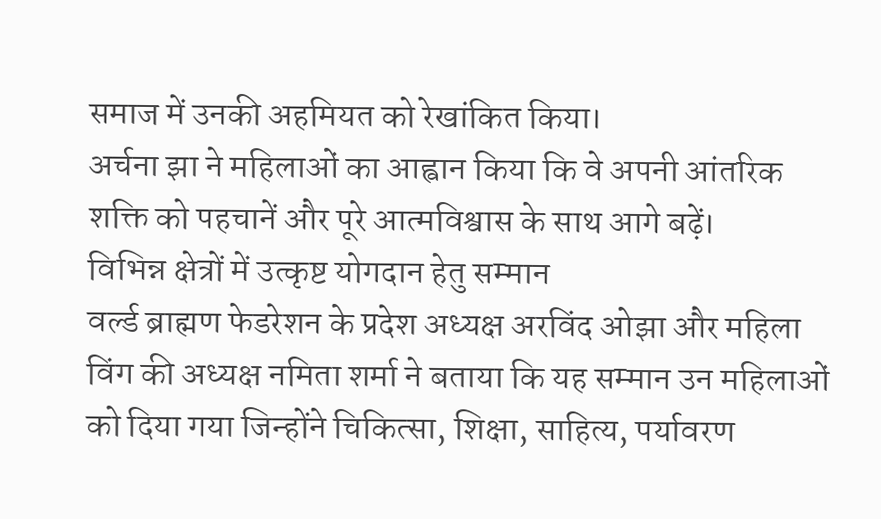समाज में उनकी अहमियत को रेखांकित किया।
अर्चना झा ने महिलाओं का आह्वान किया कि वे अपनी आंतरिक शक्ति को पहचानें और पूरे आत्मविश्वास के साथ आगे बढ़ें।
विभिन्न क्षेत्रों में उत्कृष्ट योगदान हेतु सम्मान
वर्ल्ड ब्राह्मण फेडरेशन के प्रदेश अध्यक्ष अरविंद ओझा और महिला विंग की अध्यक्ष नमिता शर्मा ने बताया कि यह सम्मान उन महिलाओं को दिया गया जिन्होंने चिकित्सा, शिक्षा, साहित्य, पर्यावरण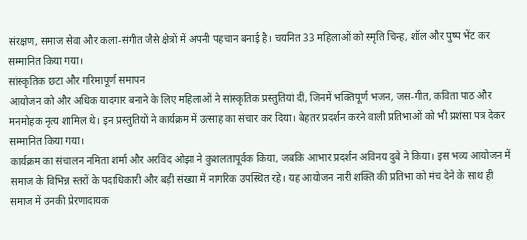संरक्षण, समाज सेवा और कला-संगीत जैसे क्षेत्रों में अपनी पहचान बनाई है। चयनित 33 महिलाओं को स्मृति चिन्ह, शॉल और पुष्प भेंट कर सम्मानित किया गया।
सांस्कृतिक छटा और गरिमापूर्ण समापन
आयोजन को और अधिक यादगार बनाने के लिए महिलाओं ने सांस्कृतिक प्रस्तुतियां दीं, जिनमें भक्तिपूर्ण भजन, जस-गीत, कविता पाठ और मनमोहक नृत्य शामिल थे। इन प्रस्तुतियों ने कार्यक्रम में उत्साह का संचार कर दिया। बेहतर प्रदर्शन करने वाली प्रतिभाओं को भी प्रशंसा पत्र देकर सम्मानित किया गया।
कार्यक्रम का संचालन नमिता शर्मा और अरविंद ओझा ने कुशलतापूर्वक किया, जबकि आभार प्रदर्शन अविनय दुबे ने किया। इस भव्य आयोजन में समाज के विभिन्न स्तरों के पदाधिकारी और बड़ी संख्या में नागरिक उपस्थित रहे। यह आयोजन नारी शक्ति की प्रतिभा को मंच देने के साथ ही समाज में उनकी प्रेरणादायक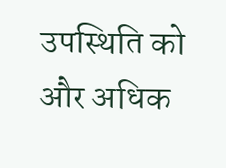उपस्थिति को और अधिक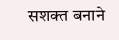सशक्त बनाने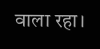वाला रहा।